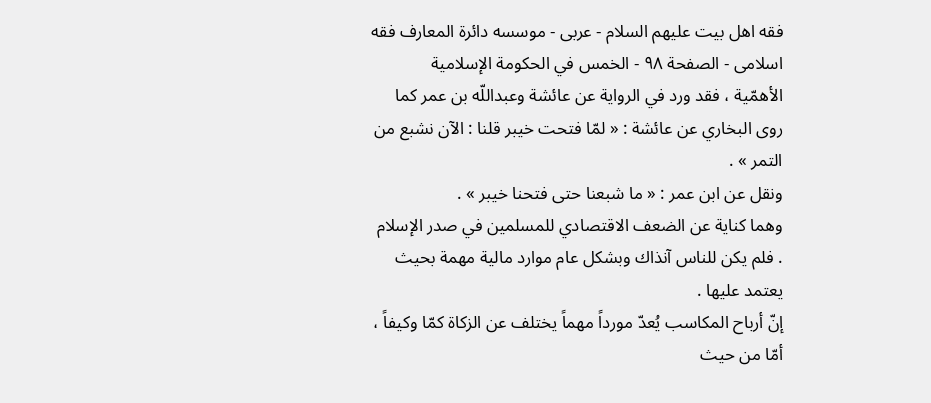فقه اهل بیت علیهم السلام - عربی - موسسه دائرة المعارف فقه اسلامی - الصفحة ٩٨ - الخمس في الحکومة الإسلامية
الأهمّية ، فقد ورد في الرواية عن عائشة وعبداللّه بن عمر كما روى البخاري عن عائشة : « لمّا فتحت خيبر قلنا : الآن نشبع من التمر » .
ونقل عن ابن عمر : « ما شبعنا حتى فتحنا خيبر » .
وهما كناية عن الضعف الاقتصادي للمسلمين في صدر الإسلام . فلم يكن للناس آنذاك وبشكل عام موارد مالية مهمة بحيث يعتمد عليها .
إنّ أرباح المكاسب يُعدّ مورداً مهماً يختلف عن الزكاة كمّا وكيفاً ، أمّا من حيث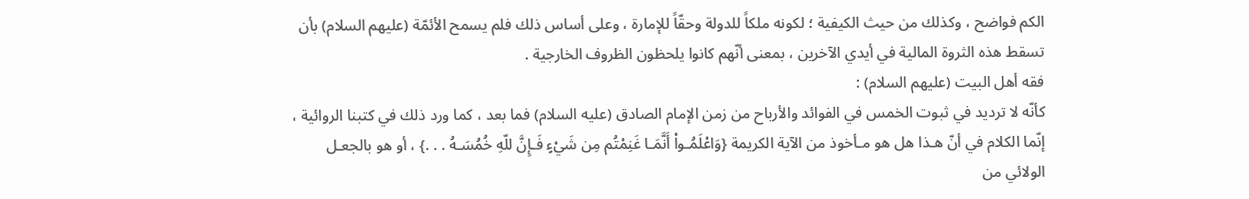الكم فواضح ، وكذلك من حيث الكيفية ؛ لكونه ملكاً للدولة وحقّاً للإمارة ، وعلى أساس ذلك فلم يسمح الأئمّة (عليهم السلام) بأن تسقط هذه الثروة المالية في أيدي الآخرين ، بمعنى أنّهم كانوا يلحظون الظروف الخارجية .
فقه أهل البيت (عليهم السلام) :
كأنّه لا ترديد في ثبوت الخمس في الفوائد والأرباح من زمن الإمام الصادق (عليه السلام) فما بعد ، كما ورد ذلك في كتبنا الروائية ، إنّما الكلام في أنّ هـذا هل هو مـأخوذ من الآية الكريمة {وَاعْلَمُـواْ أَنَّمَـا غَنِمْتُم مِن شَيْءٍ فَـإِنَّ للّهِ خُمُسَـهُ . . .} ، أو هو بالجعـل الولائي من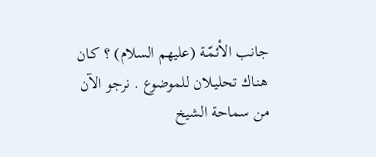جانب الأئمّـة (عليهم السلام) ؟ كـان هنـاك تحليـلان للموضوع . نرجو الآن من سماحة الشيخ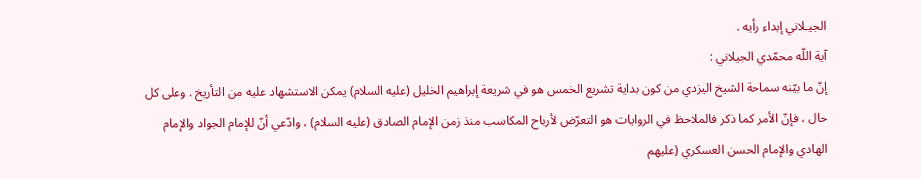الجيـلاني إبداء رأيه .
آية اللّه محمّدي الجيلاني :
إنّ ما بيّنه سماحة الشيخ اليزدي من كون بداية تشريع الخمس هو في شريعة إبراهيم الخليل (عليه السلام) يمكن الاستشهاد عليه من التأريخ . وعلى كل حال ، فإنّ الأمر كما ذكر فالملاحظ في الروايات هو التعرّض لأرباح المكاسب منذ زمن الإمام الصادق (عليه السلام) ، وادّعي أنّ للإمام الجواد والإمام الهادي والإمام الحسن العسكري (عليهم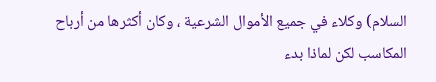السلام) وكلاء في جميع الأموال الشرعية ، وكان أكثرها من أرباح المكاسب لكن لماذا بدء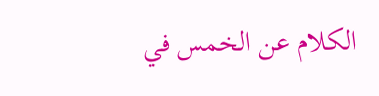الكلام عن الخمس في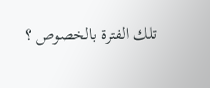تلك الفترة بالخصوص ؟